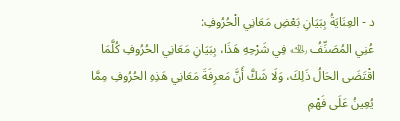د - العِنَايَةُ بِبَيَانِ بَعْضِ مَعَانِي الْحُرُوفِ:
عُنِي المُصَنِّفُ ﵀ فِي شَرْحِهِ هَذَا، بِبَيَانِ مَعَانِي الحُرُوفِ كُلَّمَا اقْتَضَى الحَالُ ذَلِكَ، وَلَا شَكَّ أَنَّ مَعرِفَةَ مَعَانِي هَذِهِ الحُرُوفِ مِمَّا يُعِينُ عَلَى فَهْمِ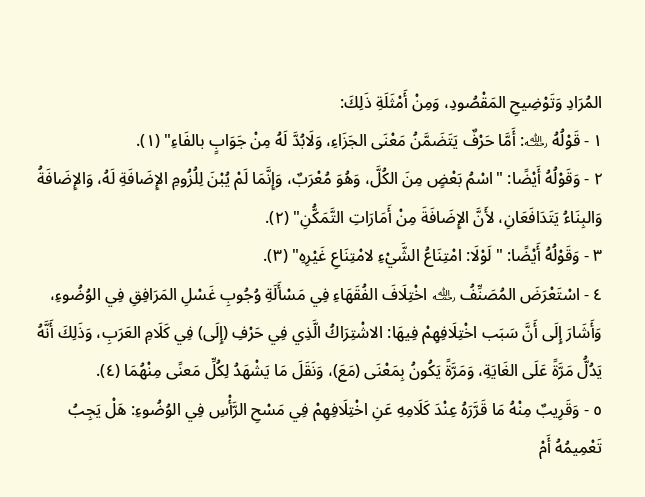المُرَادِ وَتَوْضِيحِ المَقْصُودِ، وَمِنْ أَمْثَلَةِ ذَلِكَ:
١ - قَوْلُهُ ﵀: أَمَّا حَرْفٌ يَتَضَمَّنُ مَعْنَى الجَزَاءِ، وَلَابُدَّ لَهُ مِنْ جَوَابٍ بالفَاءِ" (١).
٢ - وَقَوْلُهُ أَيْضًا: "اسْمُ بَعْضٍ مِنَ الكُلَّ، وَهُوَ مُعْرَبٌ، وَإِنَّمَا لَمْ يُبْنَ لِلُزُومِ الإِضَافَةِ لَهُ، وَالإِضَافَةُ وَالبِنَاءُ يَتَدَافَعَانِ، لأَنَّ الإِضَافَةَ مِنْ أَمَارَاتِ التَّمَكُّنِ" (٢).
٣ - وَقَوْلُهُ أَيْضًا: "لَوْلَا: امْتِنَاعُ الشَّيْءِ لامْتِنَاعِ غَيْرِهِ" (٣).
٤ - اسْتَعْرَضَ المُصَنِّفُ ﵀ اخْتِلَافَ الفُقَهَاءِ فِي مَسْأَلَةِ وُجُوبِ غَسْلِ المَرَافِقِ فِي الوُضُوءِ، وَأَشَارَ إِلَى أَنَّ سَبَب اخْتِلَافِهِمْ فِيهَا: الاشْتِرَاكُ الَّذِي فِي حَرْفِ (إِلَى) فِي كَلَامِ العَرَبِ، وَذَلِكَ أَنَّهُ يَدُلُّ مَرَّةً عَلَى الغَايَةِ، وَمَرَّةً يَكُونُ بِمَعْنَى (مَعَ)، وَنَقَلَ مَا يَشْهَدُ لِكُلِّ مَعنًى مِنْهُمَا (٤).
٥ - وَقَرِيبٌ مِنْهُ مَا قَرَّرَهُ عِنْدَ كَلَامِهِ عَنِ اخْتِلَافِهِمْ فِي مَسْحِ الرَّأْسِ فِي الوُضُوءِ: هَلْ يَجِبُ تَعْمِيمُهُ أَمْ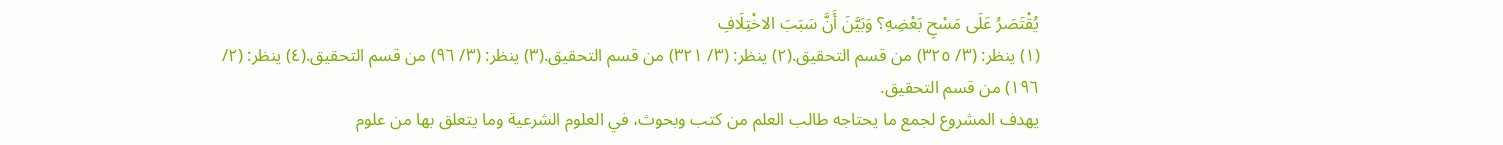يُقْتَصَرُ عَلَى مَسْحِ بَعْضِهِ؟ وَبَيَّنَ أَنَّ سَبَبَ الاخْتِلَافِ
(١) ينظر: (٣/ ٣٢٥) من قسم التحقيق.(٢) ينظر: (٣/ ٣٢١) من قسم التحقيق.(٣) ينظر: (٣/ ٩٦) من قسم التحقيق.(٤) ينظر: (٢/ ١٩٦) من قسم التحقيق.
يهدف المشروع لجمع ما يحتاجه طالب العلم من كتب وبحوث، في العلوم الشرعية وما يتعلق بها من علوم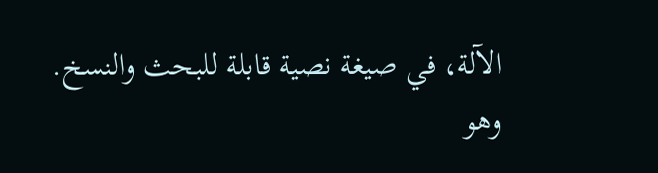الآلة، في صيغة نصية قابلة للبحث والنسخ.
وهو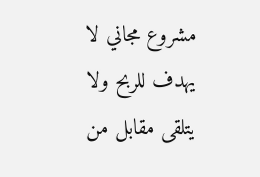مشروع مجاني لا يهدف للربح ولا يتلقى مقابل من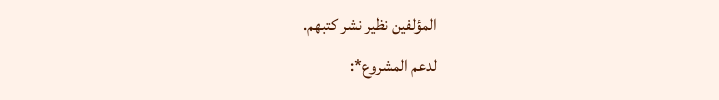المؤلفين نظير نشر كتبهم.
لدعم المشروع*: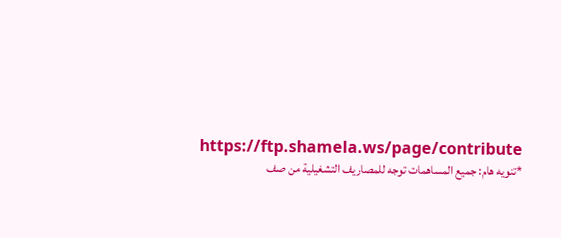https://ftp.shamela.ws/page/contribute
*تنويه هام: جميع المساهمات توجه للمصاريف التشغيلية من صف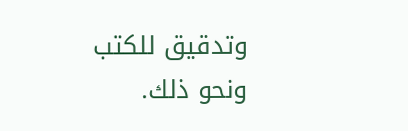وتدقيق للكتب ونحو ذلك.